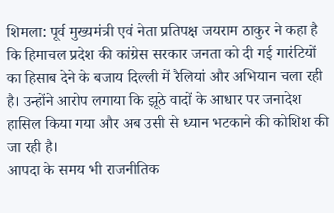शिमला: पूर्व मुख्यमंत्री एवं नेता प्रतिपक्ष जयराम ठाकुर ने कहा है कि हिमाचल प्रदेश की कांग्रेस सरकार जनता को दी गई गारंटियों का हिसाब देने के बजाय दिल्ली में रैलियां और अभियान चला रही है। उन्होंने आरोप लगाया कि झूठे वादों के आधार पर जनादेश हासिल किया गया और अब उसी से ध्यान भटकाने की कोशिश की जा रही है।
आपदा के समय भी राजनीतिक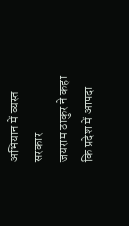अभियान में व्यस्त सरकार
जयराम ठाकुर ने कहा कि प्रदेश में आपदा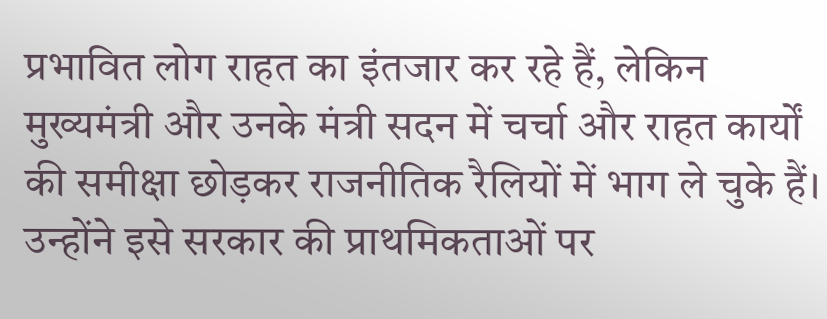प्रभावित लोग राहत का इंतजार कर रहे हैं, लेकिन मुख्यमंत्री और उनके मंत्री सदन में चर्चा और राहत कार्यों की समीक्षा छोड़कर राजनीतिक रैलियों में भाग ले चुके हैं। उन्होंने इसे सरकार की प्राथमिकताओं पर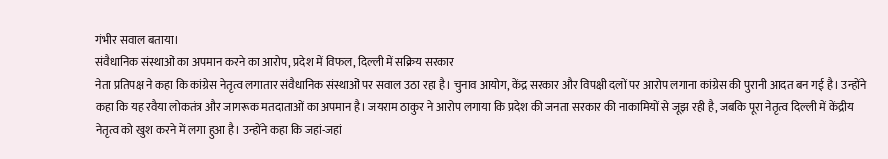गंभीर सवाल बताया।
संवैधानिक संस्थाओं का अपमान करने का आरोप, प्रदेश में विफल, दिल्ली में सक्रिय सरकार
नेता प्रतिपक्ष ने कहा कि कांग्रेस नेतृत्व लगातार संवैधानिक संस्थाओं पर सवाल उठा रहा है। चुनाव आयोग, केंद्र सरकार और विपक्षी दलों पर आरोप लगाना कांग्रेस की पुरानी आदत बन गई है। उन्होंने कहा कि यह रवैया लोकतंत्र और जागरूक मतदाताओं का अपमान है। जयराम ठाकुर ने आरोप लगाया कि प्रदेश की जनता सरकार की नाकामियों से जूझ रही है, जबकि पूरा नेतृत्व दिल्ली में केंद्रीय नेतृत्व को खुश करने में लगा हुआ है। उन्होंने कहा कि जहां-जहां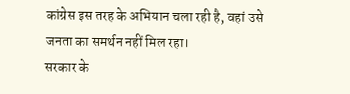कांग्रेस इस तरह के अभियान चला रही है, वहां उसे जनता का समर्थन नहीं मिल रहा।
सरकार के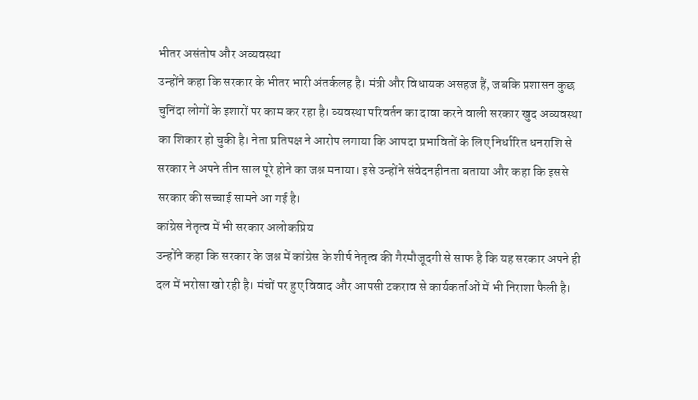भीतर असंतोष और अव्यवस्था
उन्होंने कहा कि सरकार के भीतर भारी अंतर्कलह है। मंत्री और विधायक असहज हैं, जबकि प्रशासन कुछ चुनिंदा लोगों के इशारों पर काम कर रहा है। व्यवस्था परिवर्तन का दावा करने वाली सरकार खुद अव्यवस्था का शिकार हो चुकी है। नेता प्रतिपक्ष ने आरोप लगाया कि आपदा प्रभावितों के लिए निर्धारित धनराशि से सरकार ने अपने तीन साल पूरे होने का जश्न मनाया। इसे उन्होंने संवेदनहीनता बताया और कहा कि इससे सरकार की सच्चाई सामने आ गई है।
कांग्रेस नेतृत्व में भी सरकार अलोकप्रिय
उन्होंने कहा कि सरकार के जश्न में कांग्रेस के शीर्ष नेतृत्व की गैरमौजूदगी से साफ है कि यह सरकार अपने ही दल में भरोसा खो रही है। मंचों पर हुए विवाद और आपसी टकराव से कार्यकर्ताओं में भी निराशा फैली है।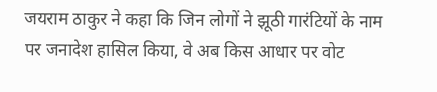जयराम ठाकुर ने कहा कि जिन लोगों ने झूठी गारंटियों के नाम पर जनादेश हासिल किया, वे अब किस आधार पर वोट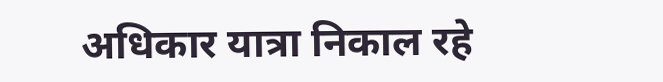अधिकार यात्रा निकाल रहे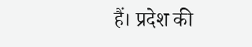हैं। प्रदेश की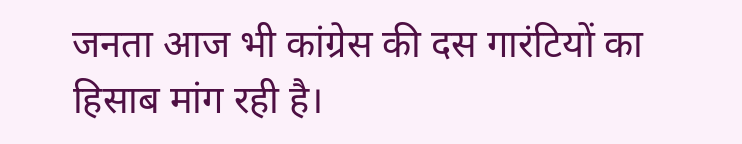जनता आज भी कांग्रेस की दस गारंटियों का हिसाब मांग रही है।